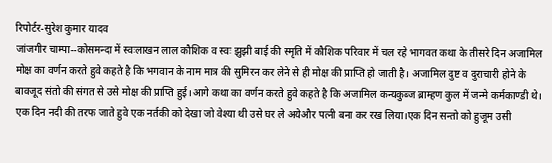रिपोर्टर-सुरेश कुमार यादव
जांजगीर चाम्पा--कोसमन्दा में स्वःलाखन लाल कौशिक व स्वः झुझी बाई की स्मृति में कौशिक परिवार में चल रहे भागवत कथा के तीसरे दिन अजामिल मोक्ष का वर्णन करते हुवे कहते है कि भगवान के नाम मात्र की सुमिरन कर लेने से ही मोक्ष की प्राप्ति हो जाती है। अजामिल दुष्ट व दुराचारी होने के बावजूद संतो की संगत से उसे मोक्ष की प्राप्ति हुई।आगे कथा का वर्णन करते हुवे कहते है कि अजामिल कन्यकुब्ज ब्राम्हण कुल में जन्मे कर्मकाण्डी थे। एक दिन नदी की तरफ जाते हुवे एक नर्तकी को देखा जो वेश्या थी उसे घर ले अयेऔर पत्नी बना कर रख लिया।एक दिन सन्तो को हुजूम उसी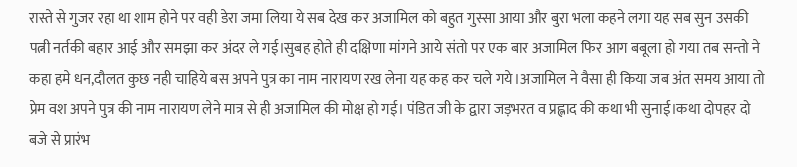रास्ते से गुजर रहा था शाम होने पर वही डेरा जमा लिया ये सब देख कर अजामिल को बहुत गुस्सा आया और बुरा भला कहने लगा यह सब सुन उसकी पत्नी नर्तकी बहार आई और समझा कर अंदर ले गई।सुबह होते ही दक्षिणा मांगने आये संतो पर एक बार अजामिल फिर आग बबूला हो गया तब सन्तो ने कहा हमे धन,दौलत कुछ नही चाहिये बस अपने पुत्र का नाम नारायण रख लेना यह कह कर चले गये।अजामिल ने वैसा ही किया जब अंत समय आया तो प्रेम वश अपने पुत्र की नाम नारायण लेने मात्र से ही अजामिल की मोक्ष हो गई। पंडित जी के द्वारा जड़भरत व प्रह्लाद की कथा भी सुनाई।कथा दोपहर दो बजे से प्रारंभ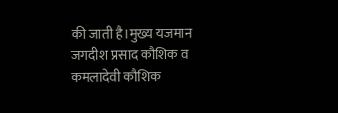की जाती है।मुख्य यजमान जगदीश प्रसाद कौशिक व कमलादेवी कौशिक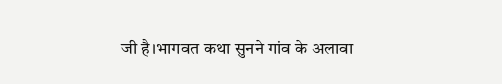जी है।भागवत कथा सुनने गांव के अलावा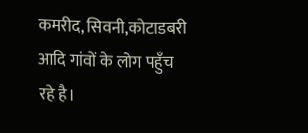कमरीद, सिवनी,कोटाडबरी आदि गांवों के लोग पहुँच रहे है।